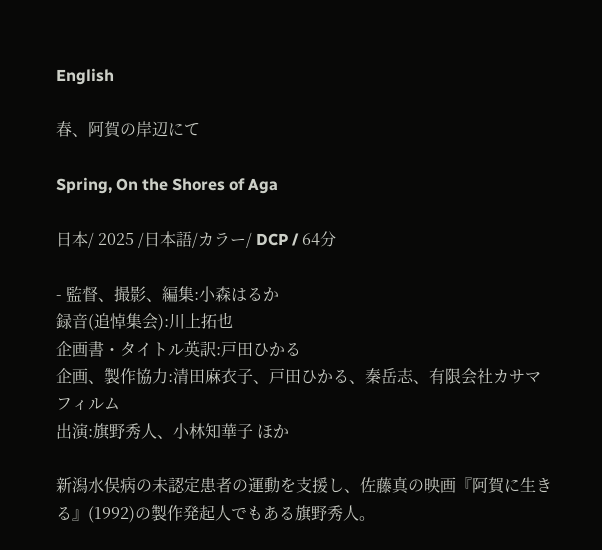English

春、阿賀の岸辺にて

Spring, On the Shores of Aga

日本/ 2025 /日本語/カラー/ DCP / 64分

- 監督、撮影、編集:小森はるか
録音(追悼集会):川上拓也
企画書・タイトル英訳:戸田ひかる
企画、製作協力:清田麻衣子、戸田ひかる、秦岳志、有限会社カサマフィルム
出演:旗野秀人、小林知華子 ほか

新潟水俣病の未認定患者の運動を支援し、佐藤真の映画『阿賀に生きる』(1992)の製作発起人でもある旗野秀人。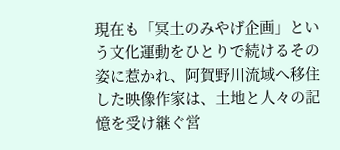現在も「冥土のみやげ企画」という文化運動をひとりで続けるその姿に惹かれ、阿賀野川流域へ移住した映像作家は、土地と人々の記憶を受け継ぐ営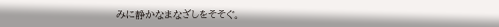みに静かなまなざしをそそぐ。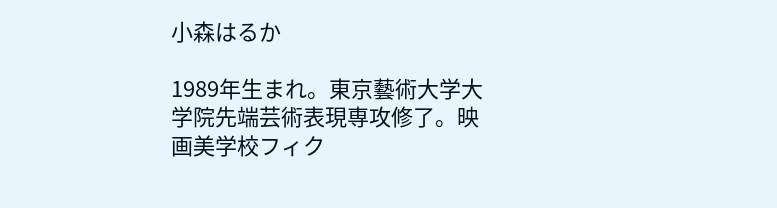小森はるか

1989年生まれ。東京藝術大学大学院先端芸術表現専攻修了。映画美学校フィク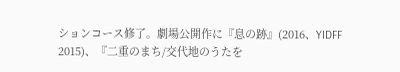ションコース修了。劇場公開作に『息の跡』(2016、YIDFF 2015)、『二重のまち/交代地のうたを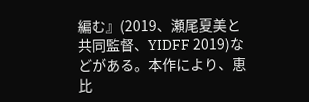編む』(2019、瀬尾夏美と共同監督、YIDFF 2019)などがある。本作により、恵比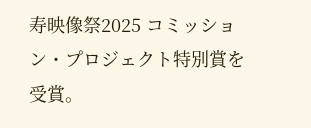寿映像祭2025 コミッション・プロジェクト特別賞を受賞。